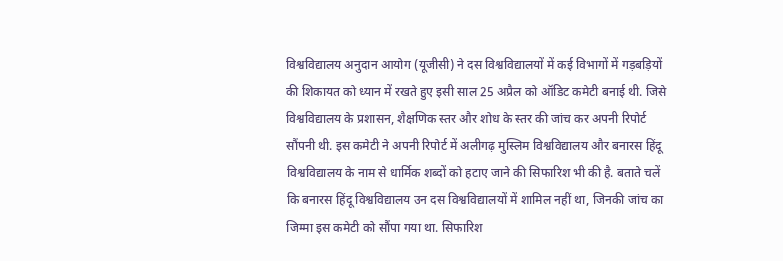विश्वविद्यालय अनुदान आयोग (यूजीसी) ने दस विश्वविद्यालयों में कई विभागों में गड़बड़ियों की शिकायत को ध्यान में रखते हुए इसी साल 25 अप्रैल को ऑडिट कमेटी बनाई थी. जिसे विश्वविद्यालय के प्रशासन, शैक्षणिक स्तर और शोध के स्तर की जांच कर अपनी रिपोर्ट सौंपनी थी. इस कमेटी ने अपनी रिपोर्ट में अलीगढ़ मुस्लिम विश्वविद्यालय और बनारस हिंदू विश्वविद्यालय के नाम से धार्मिक शब्दों को हटाए जाने की सिफारिश भी की है. बताते चलें कि बनारस हिंदू विश्वविद्यालय उन दस विश्वविद्यालयों में शामिल नहीं था, जिनकी जांच का जिम्मा इस कमेटी को सौंपा गया था. सिफारिश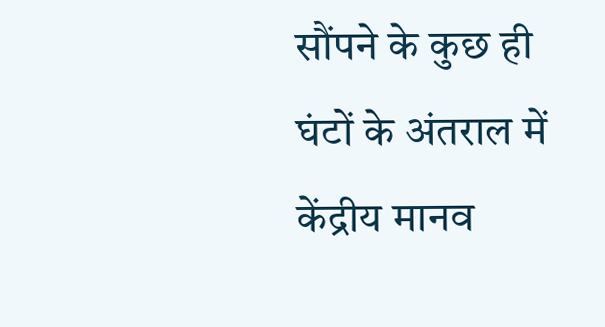सौंपने के कुछ ही घंटों के अंतराल में केंद्रीय मानव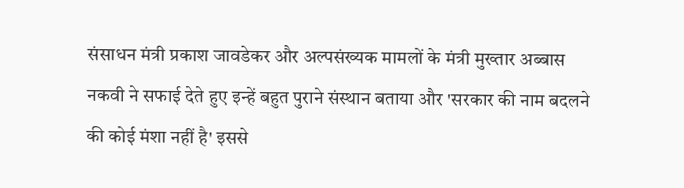संसाधन मंत्री प्रकाश जावडेकर और अल्पसंख्यक मामलों के मंत्री मुख्तार अब्बास नकवी ने सफाई देते हुए इन्हें बहुत पुराने संस्थान बताया और 'सरकार की नाम बदलने की कोई मंशा नहीं है' इससे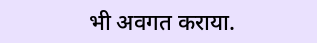भी अवगत कराया.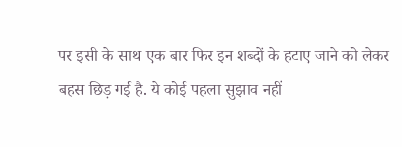पर इसी के साथ एक बार फिर इन शब्दों के हटाए जाने को लेकर बहस छिड़ गई है. ये कोई पहला सुझाव नहीं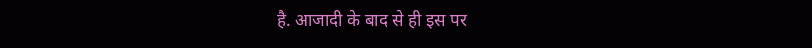है. आजादी के बाद से ही इस पर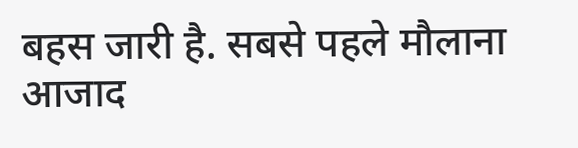बहस जारी है. सबसे पहले मौलाना आजाद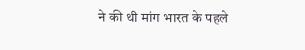ने की थी मांग भारत के पहले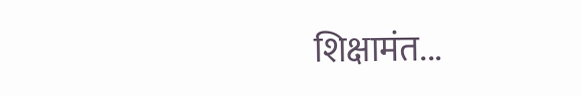शिक्षामंत...